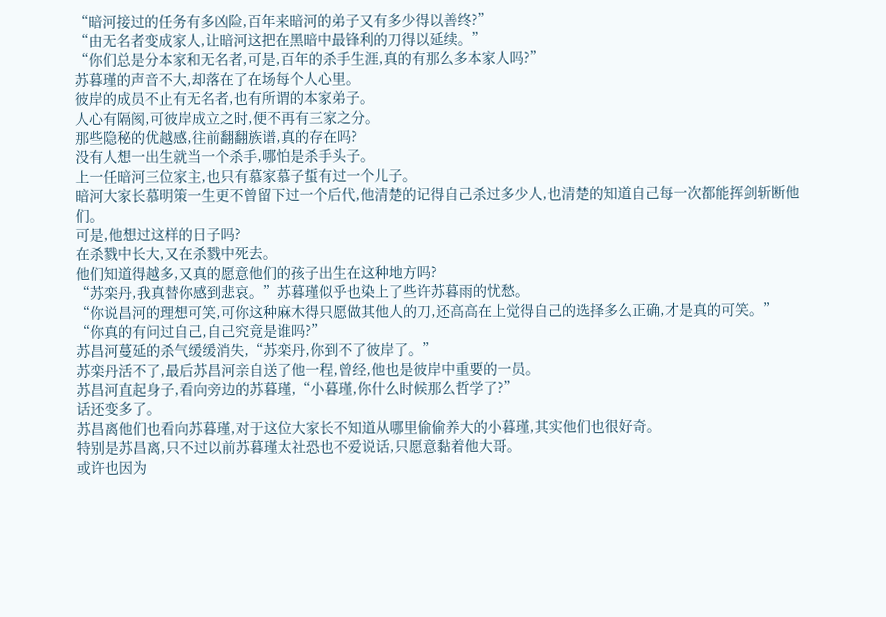“暗河接过的任务有多凶险,百年来暗河的弟子又有多少得以善终?”
“由无名者变成家人,让暗河这把在黑暗中最锋利的刀得以延续。”
“你们总是分本家和无名者,可是,百年的杀手生涯,真的有那么多本家人吗?”
苏暮瑾的声音不大,却落在了在场每个人心里。
彼岸的成员不止有无名者,也有所谓的本家弟子。
人心有隔阂,可彼岸成立之时,便不再有三家之分。
那些隐秘的优越感,往前翻翻族谱,真的存在吗?
没有人想一出生就当一个杀手,哪怕是杀手头子。
上一任暗河三位家主,也只有慕家慕子蜇有过一个儿子。
暗河大家长慕明策一生更不曾留下过一个后代,他清楚的记得自己杀过多少人,也清楚的知道自己每一次都能挥剑斩断他们。
可是,他想过这样的日子吗?
在杀戮中长大,又在杀戮中死去。
他们知道得越多,又真的愿意他们的孩子出生在这种地方吗?
“苏栾丹,我真替你感到悲哀。”苏暮瑾似乎也染上了些许苏暮雨的忧愁。
“你说昌河的理想可笑,可你这种麻木得只愿做其他人的刀,还高高在上觉得自己的选择多么正确,才是真的可笑。”
“你真的有问过自己,自己究竟是谁吗?”
苏昌河蔓延的杀气缓缓消失,“苏栾丹,你到不了彼岸了。”
苏栾丹活不了,最后苏昌河亲自送了他一程,曾经,他也是彼岸中重要的一员。
苏昌河直起身子,看向旁边的苏暮瑾,“小暮瑾,你什么时候那么哲学了?”
话还变多了。
苏昌离他们也看向苏暮瑾,对于这位大家长不知道从哪里偷偷养大的小暮瑾,其实他们也很好奇。
特别是苏昌离,只不过以前苏暮瑾太社恐也不爱说话,只愿意黏着他大哥。
或许也因为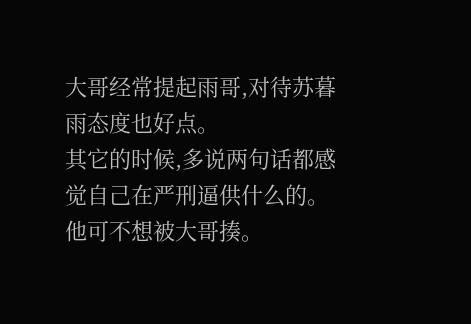大哥经常提起雨哥,对待苏暮雨态度也好点。
其它的时候,多说两句话都感觉自己在严刑逼供什么的。
他可不想被大哥揍。